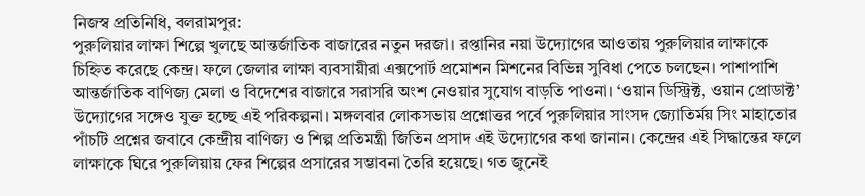নিজস্ব প্রতিনিধি, বলরামপুর:
পুরুলিয়ার লাক্ষা শিল্পে খুলছে আন্তর্জাতিক বাজারের নতুন দরজা। রপ্তানির নয়া উদ্যোগের আওতায় পুরুলিয়ার লাক্ষাকে চিহ্নিত করেছে কেন্দ্র। ফলে জেলার লাক্ষা ব্যবসায়ীরা এক্সপোর্ট প্রমোশন মিশনের বিভিন্ন সুবিধা পেতে চলছেন। পাশাপাশি আন্তর্জাতিক বাণিজ্য মেলা ও বিদেশের বাজারে সরাসরি অংশ নেওয়ার সুযোগ বাড়তি পাওনা। ‘ওয়ান ডিস্ট্রিক্ট, ওয়ান প্রোডাক্ট’ উদ্যোগের সঙ্গেও যুক্ত হচ্ছে এই পরিকল্পনা। মঙ্গলবার লোকসভায় প্রশ্নোত্তর পর্বে পুরুলিয়ার সাংসদ জ্যোতির্ময় সিং মাহাতোর পাঁচটি প্রশ্নের জবাবে কেন্দ্রীয় বাণিজ্য ও শিল্প প্রতিমন্ত্রী জিতিন প্রসাদ এই উদ্যোগের কথা জানান। কেন্দ্রের এই সিদ্ধান্তের ফলে লাক্ষাকে ঘিরে পুরুলিয়ায় ফের শিল্পের প্রসারের সম্ভাবনা তৈরি হয়েছে। গত জুনেই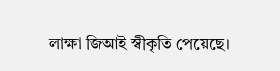লাক্ষা জিআই স্বীকৃতি পেয়েছে।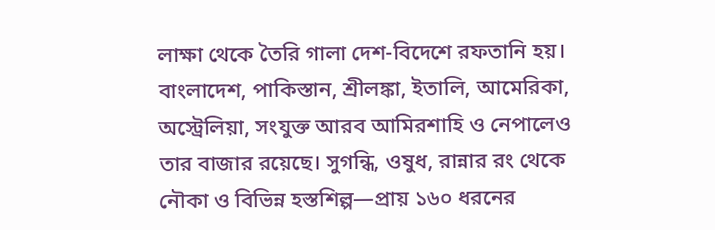লাক্ষা থেকে তৈরি গালা দেশ-বিদেশে রফতানি হয়। বাংলাদেশ, পাকিস্তান, শ্রীলঙ্কা, ইতালি, আমেরিকা, অস্ট্রেলিয়া, সংযুক্ত আরব আমিরশাহি ও নেপালেও তার বাজার রয়েছে। সুগন্ধি, ওষুধ, রান্নার রং থেকে নৌকা ও বিভিন্ন হস্তশিল্প—প্রায় ১৬০ ধরনের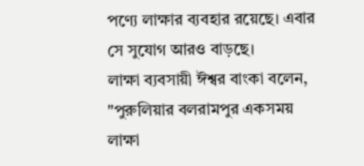পণ্যে লাক্ষার ব্যবহার রয়েছে। এবার সে সুযোগ আরও বাড়ছে।
লাক্ষা ব্যবসায়ী ঈশ্বর বাংকা বলেন, "পুরুলিয়ার বলরামপুর একসময় লাক্ষা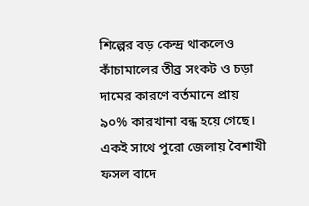শিল্পের বড় কেন্দ্র থাকলেও কাঁচামালের তীব্র সংকট ও চড়া দামের কারণে বর্তমানে প্রায় ৯০% কারখানা বন্ধ হয়ে গেছে। একই সাথে পুরো জেলায় বৈশাখী ফসল বাদে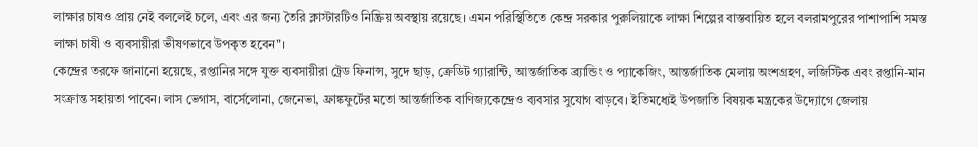লাক্ষার চাষও প্রায় নেই বললেই চলে, এবং এর জন্য তৈরি ক্লাস্টারটিও নিষ্ক্রিয় অবস্থায় রয়েছে। এমন পরিস্থিতিতে কেন্দ্র সরকার পুরুলিয়াকে লাক্ষা শিল্পের বাস্তবায়িত হলে বলরামপুরের পাশাপাশি সমস্ত লাক্ষা চাষী ও ব্যবসায়ীরা ভীষণভাবে উপকৃত হবেন"।
কেন্দ্রের তরফে জানানো হয়েছে, রপ্তানির সঙ্গে যুক্ত ব্যবসায়ীরা ট্রেড ফিনান্স, সুদে ছাড়, ক্রেডিট গ্যারান্টি, আন্তর্জাতিক ব্র্যান্ডিং ও প্যাকেজিং, আন্তর্জাতিক মেলায় অংশগ্রহণ, লজিস্টিক এবং রপ্তানি-মান সংক্রান্ত সহায়তা পাবেন। লাস ভেগাস, বার্সেলোনা, জেনেভা, ফ্রাঙ্কফুর্টের মতো আন্তর্জাতিক বাণিজ্যকেন্দ্রেও ব্যবসার সুযোগ বাড়বে। ইতিমধ্যেই উপজাতি বিষয়ক মন্ত্রকের উদ্যোগে জেলায়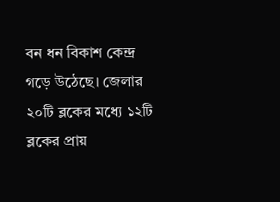বন ধন বিকাশ কেন্দ্র গড়ে উঠেছে। জেলার ২০টি ব্লকের মধ্যে ১২টি ব্লকের প্রায়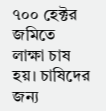৭০০ হেক্টর জমিতে লাক্ষা চাষ হয়। চাষিদের জন্য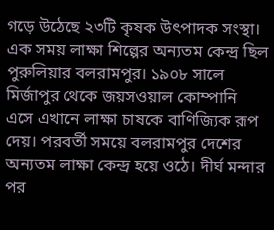গড়ে উঠেছে ২৩টি কৃষক উৎপাদক সংস্থা।
এক সময় লাক্ষা শিল্পের অন্যতম কেন্দ্র ছিল পুরুলিয়ার বলরামপুর। ১৯০৮ সালে মির্জাপুর থেকে জয়সওয়াল কোম্পানি এসে এখানে লাক্ষা চাষকে বাণিজ্যিক রূপ দেয়। পরবর্তী সময়ে বলরামপুর দেশের অন্যতম লাক্ষা কেন্দ্র হয়ে ওঠে। দীর্ঘ মন্দার পর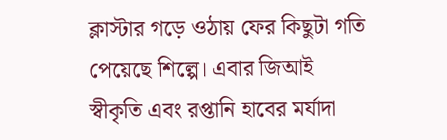ক্লাস্টার গড়ে ওঠায় ফের কিছুটা গতি পেয়েছে শিল্পে। এবার জিআই স্বীকৃতি এবং রপ্তানি হাবের মর্যাদা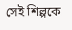সেই শিল্পকে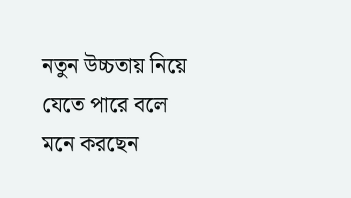নতুন উচ্চতায় নিয়ে যেতে পারে বলে মনে করছেন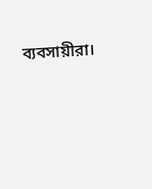ব্যবসায়ীরা।